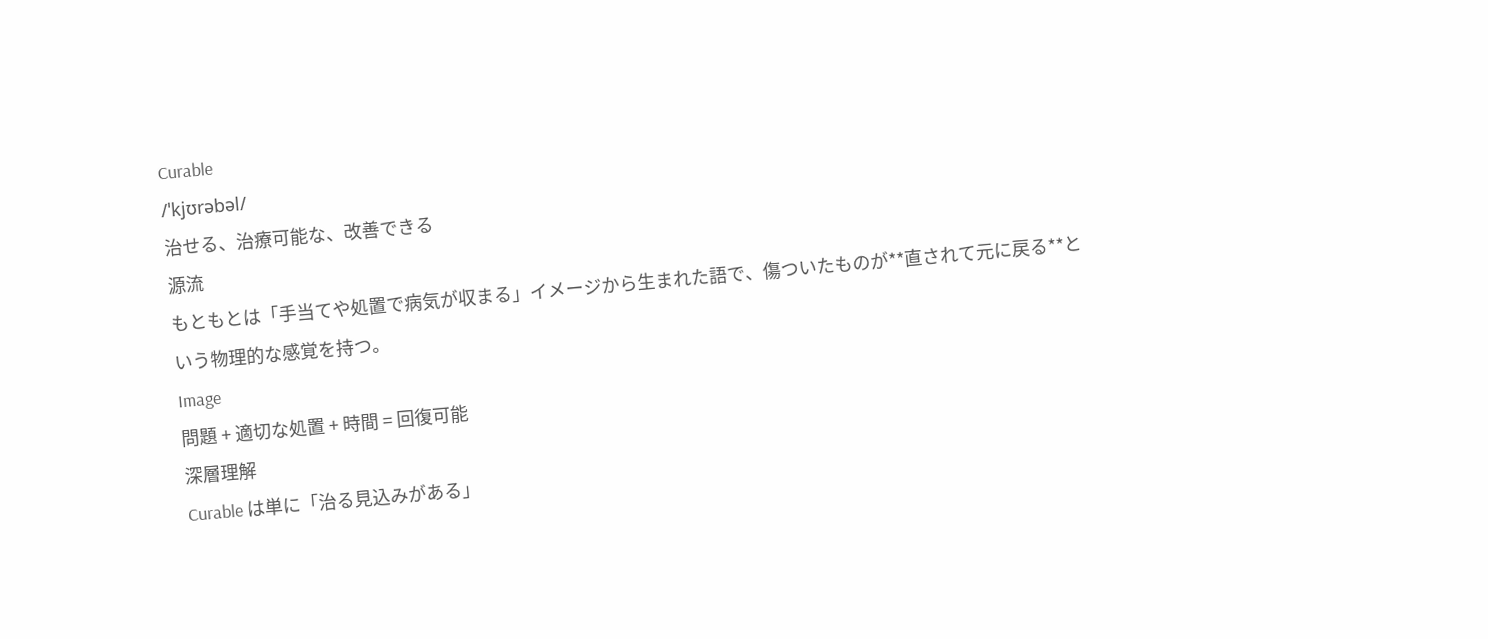Curable
/ˈkjʊrəbəl/
治せる、治療可能な、改善できる
源流
もともとは「手当てや処置で病気が収まる」イメージから生まれた語で、傷ついたものが**直されて元に戻る**という物理的な感覚を持つ。
Image
問題 + 適切な処置 + 時間 = 回復可能
深層理解
Curable は単に「治る見込みがある」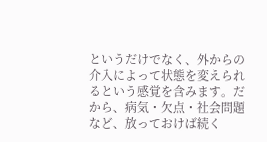というだけでなく、外からの介入によって状態を変えられるという感覚を含みます。だから、病気・欠点・社会問題など、放っておけば続く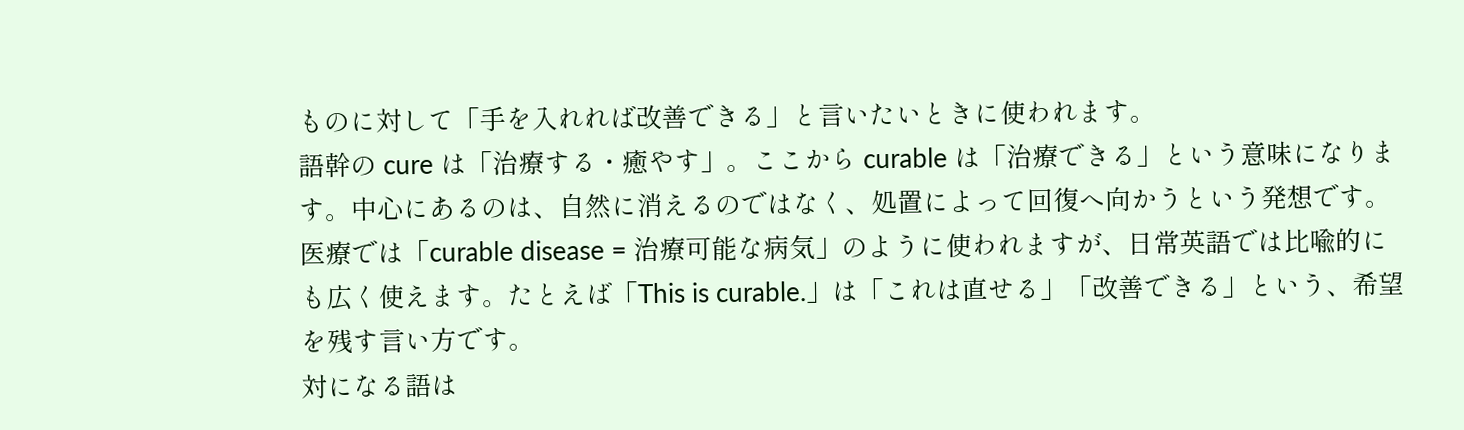ものに対して「手を入れれば改善できる」と言いたいときに使われます。
語幹の cure は「治療する・癒やす」。ここから curable は「治療できる」という意味になります。中心にあるのは、自然に消えるのではなく、処置によって回復へ向かうという発想です。
医療では「curable disease = 治療可能な病気」のように使われますが、日常英語では比喩的にも広く使えます。たとえば「This is curable.」は「これは直せる」「改善できる」という、希望を残す言い方です。
対になる語は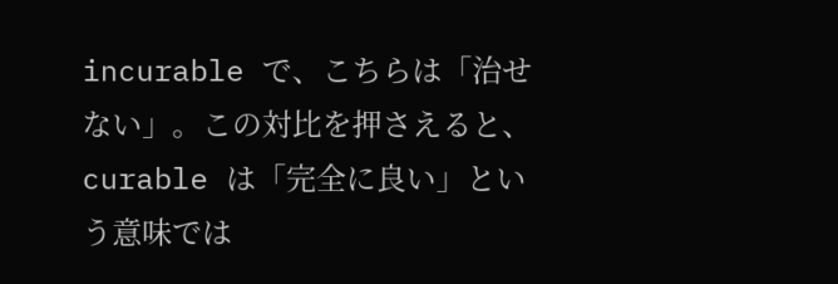incurable で、こちらは「治せない」。この対比を押さえると、curable は「完全に良い」という意味では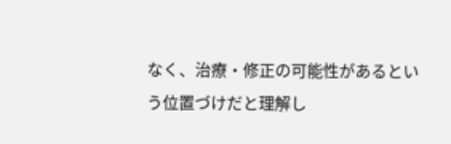なく、治療・修正の可能性があるという位置づけだと理解し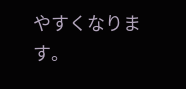やすくなります。